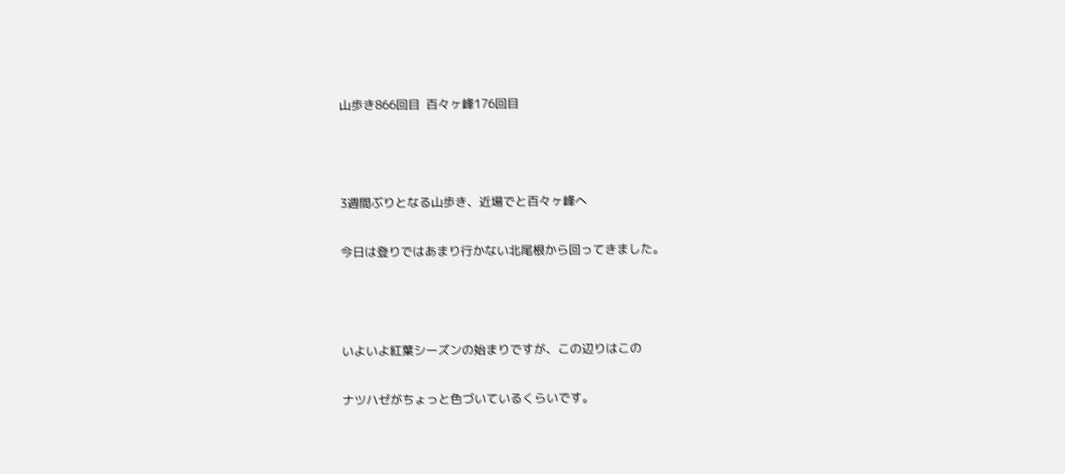山歩き866回目  百々ヶ峰176回目



3週間ぶりとなる山歩き、近場でと百々ヶ峰へ

今日は登りではあまり行かない北尾根から回ってきました。



いよいよ紅葉シーズンの始まりですが、この辺りはこの

ナツハゼがちょっと色づいているくらいです。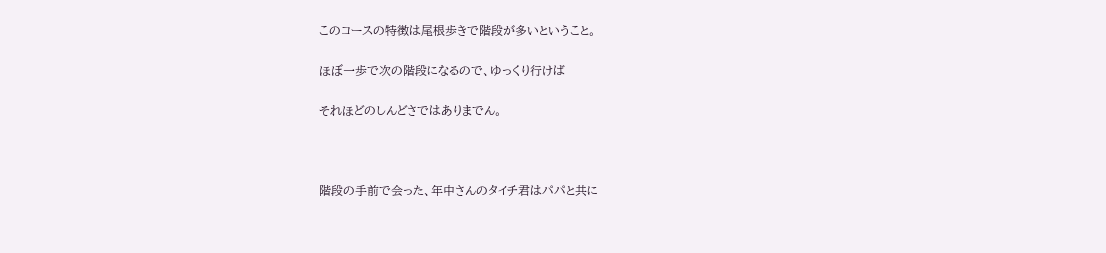このコースの特徴は尾根歩きで階段が多いということ。

ほぼ一歩で次の階段になるので、ゆっくり行けば

それほどのしんどさではありまでん。



階段の手前で会った、年中さんのタイチ君はパパと共に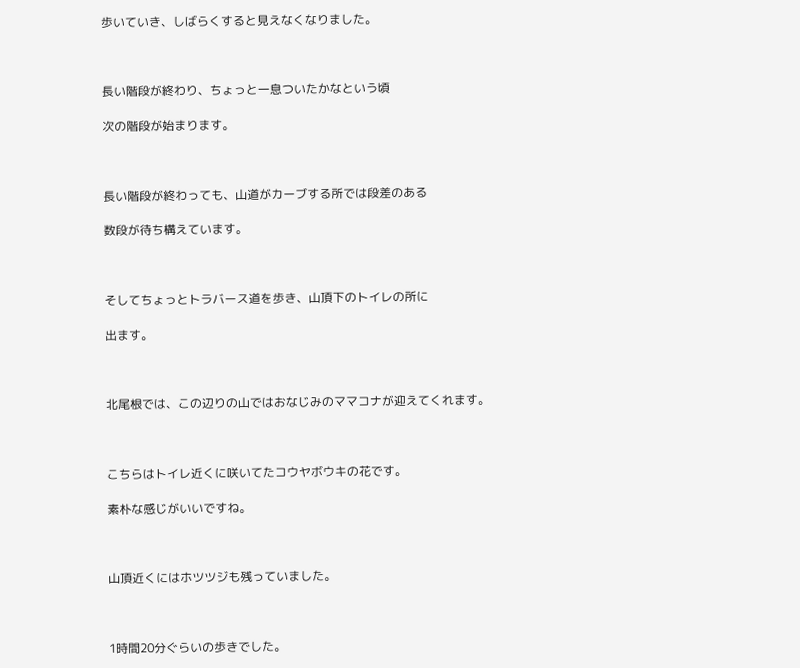歩いていき、しばらくすると見えなくなりました。



長い階段が終わり、ちょっと一息ついたかなという頃

次の階段が始まります。



長い階段が終わっても、山道がカーブする所では段差のある

数段が待ち構えています。



そしてちょっとトラバース道を歩き、山頂下のトイレの所に

出ます。



北尾根では、この辺りの山ではおなじみのママコナが迎えてくれます。



こちらはトイレ近くに咲いてたコウヤボウキの花です。

素朴な感じがいいですね。



山頂近くにはホツツジも残っていました。



1時間20分ぐらいの歩きでした。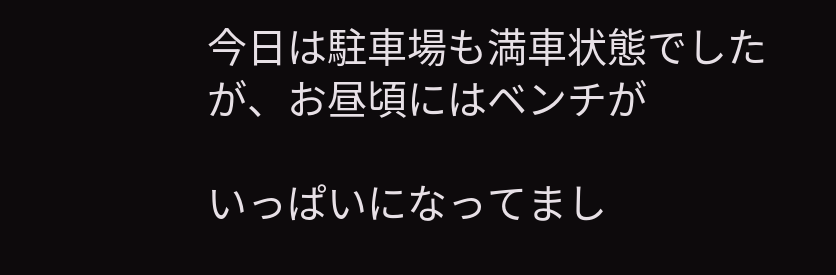今日は駐車場も満車状態でしたが、お昼頃にはベンチが

いっぱいになってまし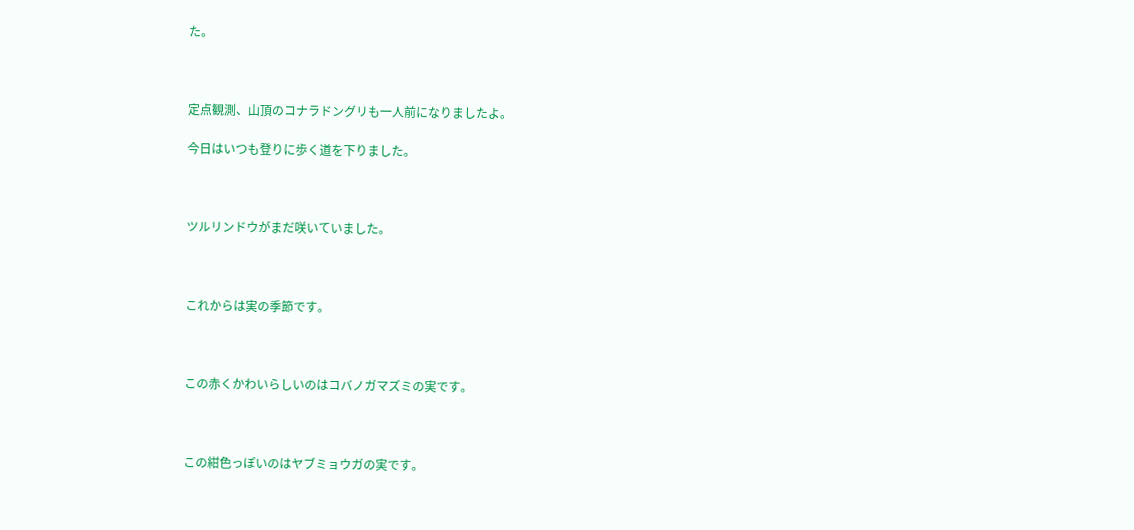た。



定点観測、山頂のコナラドングリも一人前になりましたよ。

今日はいつも登りに歩く道を下りました。



ツルリンドウがまだ咲いていました。



これからは実の季節です。



この赤くかわいらしいのはコバノガマズミの実です。



この紺色っぽいのはヤブミョウガの実です。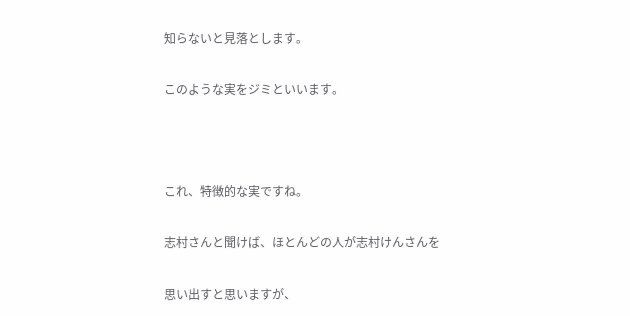知らないと見落とします。

このような実をジミといいます。



これ、特徴的な実ですね。

志村さんと聞けば、ほとんどの人が志村けんさんを

思い出すと思いますが、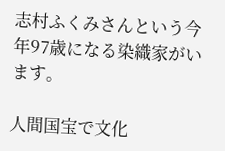志村ふくみさんという今年97歳になる染織家がいます。

人間国宝で文化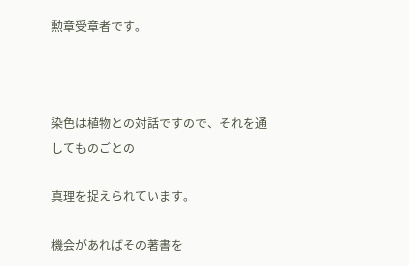勲章受章者です。



染色は植物との対話ですので、それを通してものごとの

真理を捉えられています。

機会があればその著書を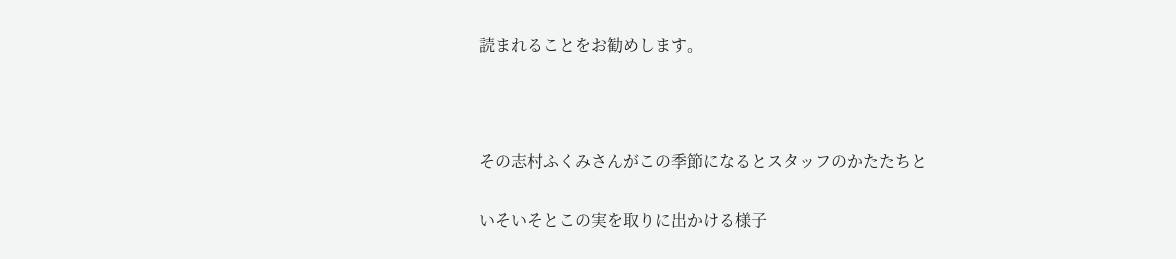読まれることをお勧めします。



その志村ふくみさんがこの季節になるとスタッフのかたたちと

いそいそとこの実を取りに出かける様子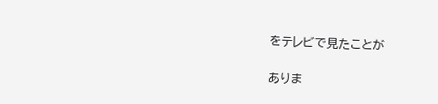をテレビで見たことが

ありま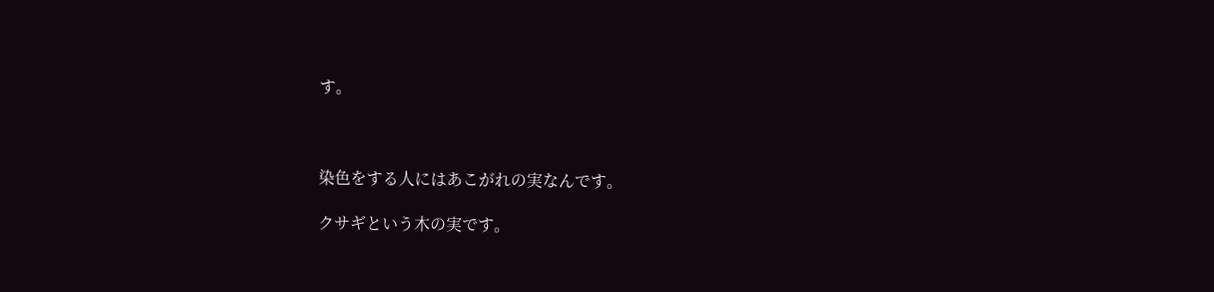す。



染色をする人にはあこがれの実なんです。

クサギという木の実です。